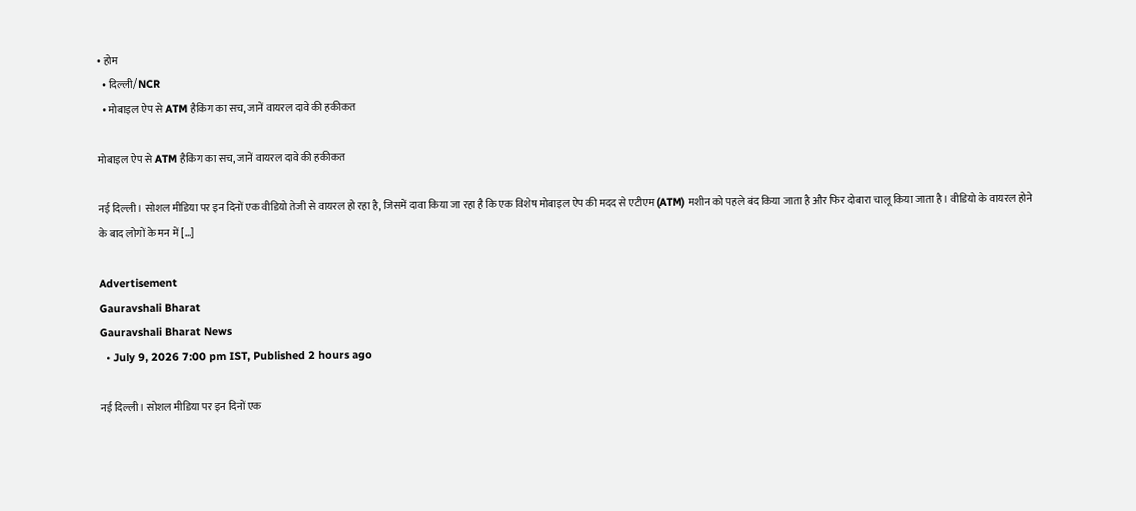• होम
  • दिल्ली/NCR
  • मोबाइल ऐप से ATM हैकिंग का सच, जानें वायरल दावे की हकीकत

मोबाइल ऐप से ATM हैकिंग का सच, जानें वायरल दावे की हकीकत

नई दिल्ली। सोशल मीडिया पर इन दिनों एक वीडियो तेजी से वायरल हो रहा है, जिसमें दावा किया जा रहा है कि एक विशेष मोबाइल ऐप की मदद से एटीएम (ATM) मशीन को पहले बंद किया जाता है और फिर दोबारा चालू किया जाता है। वीडियो के वायरल होने के बाद लोगों के मन में […]

Advertisement
Gauravshali Bharat
Gauravshali Bharat News
  • July 9, 2026 7:00 pm IST, Published 2 hours ago

नई दिल्ली। सोशल मीडिया पर इन दिनों एक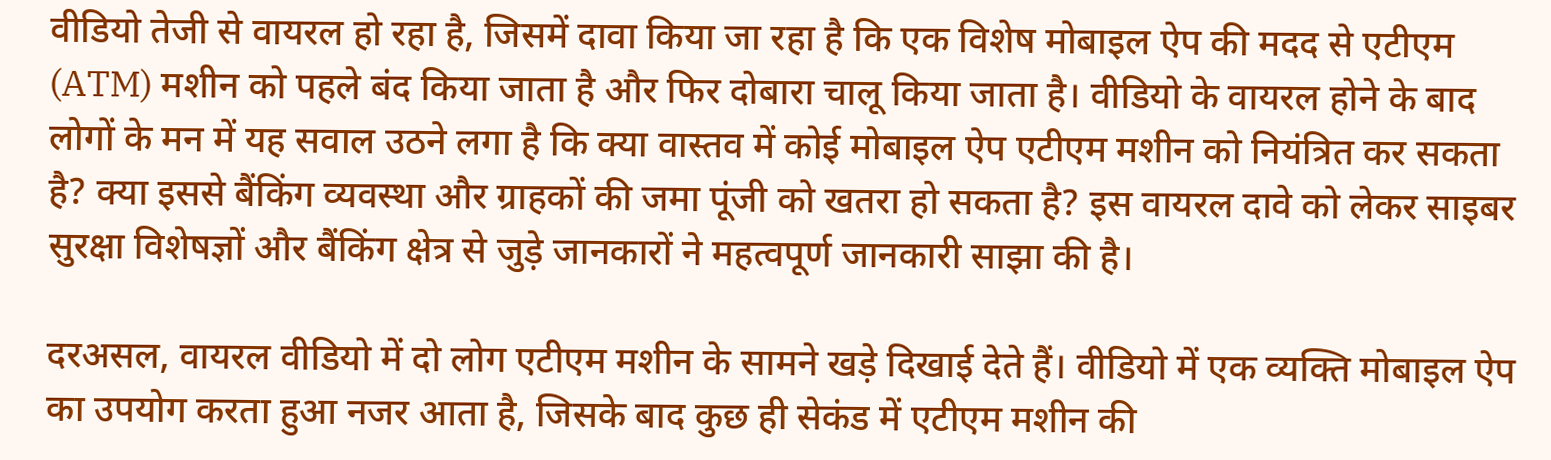वीडियो तेजी से वायरल हो रहा है, जिसमें दावा किया जा रहा है कि एक विशेष मोबाइल ऐप की मदद से एटीएम (ATM) मशीन को पहले बंद किया जाता है और फिर दोबारा चालू किया जाता है। वीडियो के वायरल होने के बाद लोगों के मन में यह सवाल उठने लगा है कि क्या वास्तव में कोई मोबाइल ऐप एटीएम मशीन को नियंत्रित कर सकता है? क्या इससे बैंकिंग व्यवस्था और ग्राहकों की जमा पूंजी को खतरा हो सकता है? इस वायरल दावे को लेकर साइबर सुरक्षा विशेषज्ञों और बैंकिंग क्षेत्र से जुड़े जानकारों ने महत्वपूर्ण जानकारी साझा की है।

दरअसल, वायरल वीडियो में दो लोग एटीएम मशीन के सामने खड़े दिखाई देते हैं। वीडियो में एक व्यक्ति मोबाइल ऐप का उपयोग करता हुआ नजर आता है, जिसके बाद कुछ ही सेकंड में एटीएम मशीन की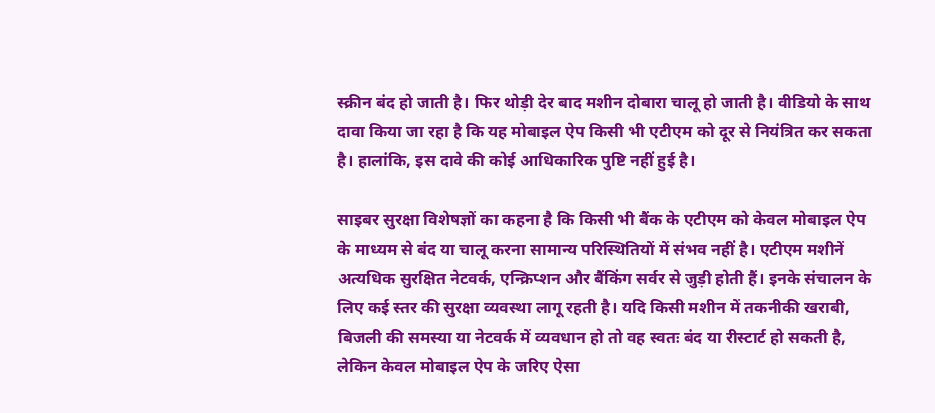स्क्रीन बंद हो जाती है। फिर थोड़ी देर बाद मशीन दोबारा चालू हो जाती है। वीडियो के साथ दावा किया जा रहा है कि यह मोबाइल ऐप किसी भी एटीएम को दूर से नियंत्रित कर सकता है। हालांकि, इस दावे की कोई आधिकारिक पुष्टि नहीं हुई है।

साइबर सुरक्षा विशेषज्ञों का कहना है कि किसी भी बैंक के एटीएम को केवल मोबाइल ऐप के माध्यम से बंद या चालू करना सामान्य परिस्थितियों में संभव नहीं है। एटीएम मशीनें अत्यधिक सुरक्षित नेटवर्क, एन्क्रिप्शन और बैंकिंग सर्वर से जुड़ी होती हैं। इनके संचालन के लिए कई स्तर की सुरक्षा व्यवस्था लागू रहती है। यदि किसी मशीन में तकनीकी खराबी, बिजली की समस्या या नेटवर्क में व्यवधान हो तो वह स्वतः बंद या रीस्टार्ट हो सकती है, लेकिन केवल मोबाइल ऐप के जरिए ऐसा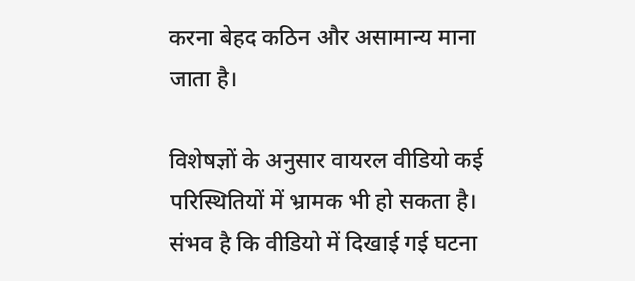करना बेहद कठिन और असामान्य माना जाता है।

विशेषज्ञों के अनुसार वायरल वीडियो कई परिस्थितियों में भ्रामक भी हो सकता है। संभव है कि वीडियो में दिखाई गई घटना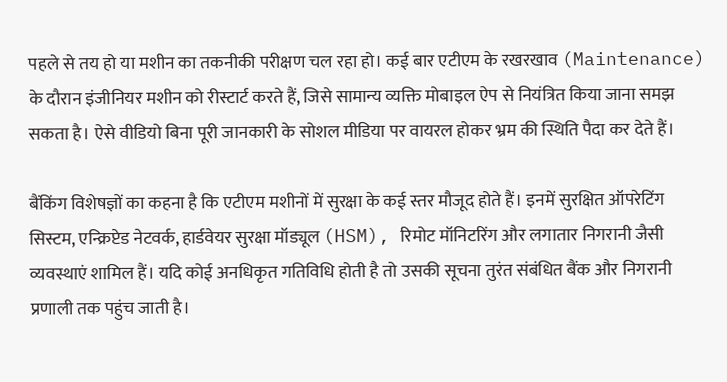पहले से तय हो या मशीन का तकनीकी परीक्षण चल रहा हो। कई बार एटीएम के रखरखाव (Maintenance) के दौरान इंजीनियर मशीन को रीस्टार्ट करते हैं, जिसे सामान्य व्यक्ति मोबाइल ऐप से नियंत्रित किया जाना समझ सकता है। ऐसे वीडियो बिना पूरी जानकारी के सोशल मीडिया पर वायरल होकर भ्रम की स्थिति पैदा कर देते हैं।

बैंकिंग विशेषज्ञों का कहना है कि एटीएम मशीनों में सुरक्षा के कई स्तर मौजूद होते हैं। इनमें सुरक्षित ऑपरेटिंग सिस्टम, एन्क्रिप्टेड नेटवर्क, हार्डवेयर सुरक्षा मॉड्यूल (HSM), रिमोट मॉनिटरिंग और लगातार निगरानी जैसी व्यवस्थाएं शामिल हैं। यदि कोई अनधिकृत गतिविधि होती है तो उसकी सूचना तुरंत संबंधित बैंक और निगरानी प्रणाली तक पहुंच जाती है।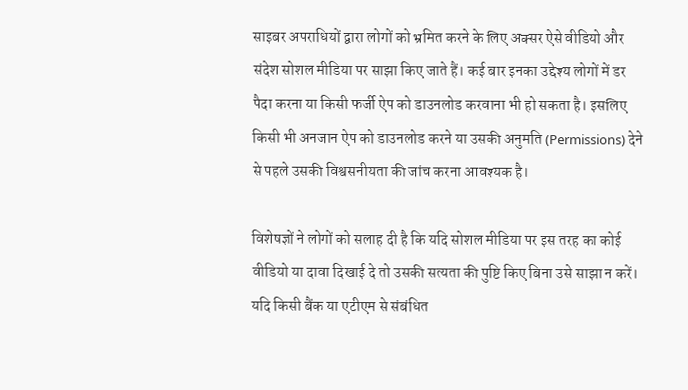साइबर अपराधियों द्वारा लोगों को भ्रमित करने के लिए अक्सर ऐसे वीडियो और संदेश सोशल मीडिया पर साझा किए जाते हैं। कई बार इनका उद्देश्य लोगों में डर पैदा करना या किसी फर्जी ऐप को डाउनलोड करवाना भी हो सकता है। इसलिए किसी भी अनजान ऐप को डाउनलोड करने या उसकी अनुमति (Permissions) देने से पहले उसकी विश्वसनीयता की जांच करना आवश्यक है।

विशेषज्ञों ने लोगों को सलाह दी है कि यदि सोशल मीडिया पर इस तरह का कोई वीडियो या दावा दिखाई दे तो उसकी सत्यता की पुष्टि किए बिना उसे साझा न करें। यदि किसी बैंक या एटीएम से संबंधित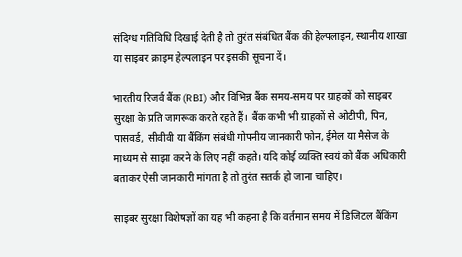संदिग्ध गतिविधि दिखाई देती है तो तुरंत संबंधित बैंक की हेल्पलाइन, स्थानीय शाखा या साइबर क्राइम हेल्पलाइन पर इसकी सूचना दें।

भारतीय रिजर्व बैंक (RBI) और विभिन्न बैंक समय-समय पर ग्राहकों को साइबर सुरक्षा के प्रति जागरूक करते रहते हैं। बैंक कभी भी ग्राहकों से ओटीपी, पिन, पासवर्ड, सीवीवी या बैंकिंग संबंधी गोपनीय जानकारी फोन, ईमेल या मैसेज के माध्यम से साझा करने के लिए नहीं कहते। यदि कोई व्यक्ति स्वयं को बैंक अधिकारी बताकर ऐसी जानकारी मांगता है तो तुरंत सतर्क हो जाना चाहिए।

साइबर सुरक्षा विशेषज्ञों का यह भी कहना है कि वर्तमान समय में डिजिटल बैंकिंग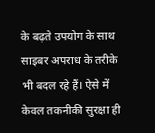के बढ़ते उपयोग के साथ साइबर अपराध के तरीके भी बदल रहे हैं। ऐसे में केवल तकनीकी सुरक्षा ही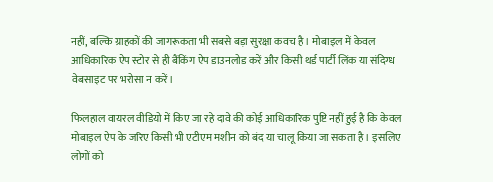नहीं, बल्कि ग्राहकों की जागरूकता भी सबसे बड़ा सुरक्षा कवच है। मोबाइल में केवल आधिकारिक ऐप स्टोर से ही बैंकिंग ऐप डाउनलोड करें और किसी थर्ड पार्टी लिंक या संदिग्ध वेबसाइट पर भरोसा न करें।

फिलहाल वायरल वीडियो में किए जा रहे दावे की कोई आधिकारिक पुष्टि नहीं हुई है कि केवल मोबाइल ऐप के जरिए किसी भी एटीएम मशीन को बंद या चालू किया जा सकता है। इसलिए लोगों को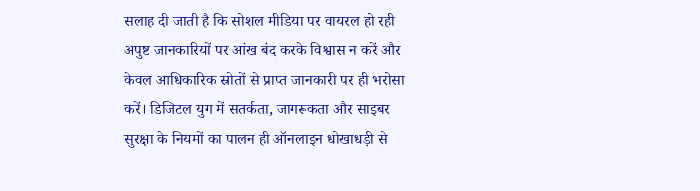सलाह दी जाती है कि सोशल मीडिया पर वायरल हो रही अपुष्ट जानकारियों पर आंख बंद करके विश्वास न करें और केवल आधिकारिक स्रोतों से प्राप्त जानकारी पर ही भरोसा करें। डिजिटल युग में सतर्कता, जागरूकता और साइबर सुरक्षा के नियमों का पालन ही ऑनलाइन धोखाधड़ी से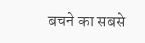बचने का सबसे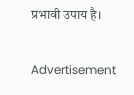प्रभावी उपाय है।

Advertisement